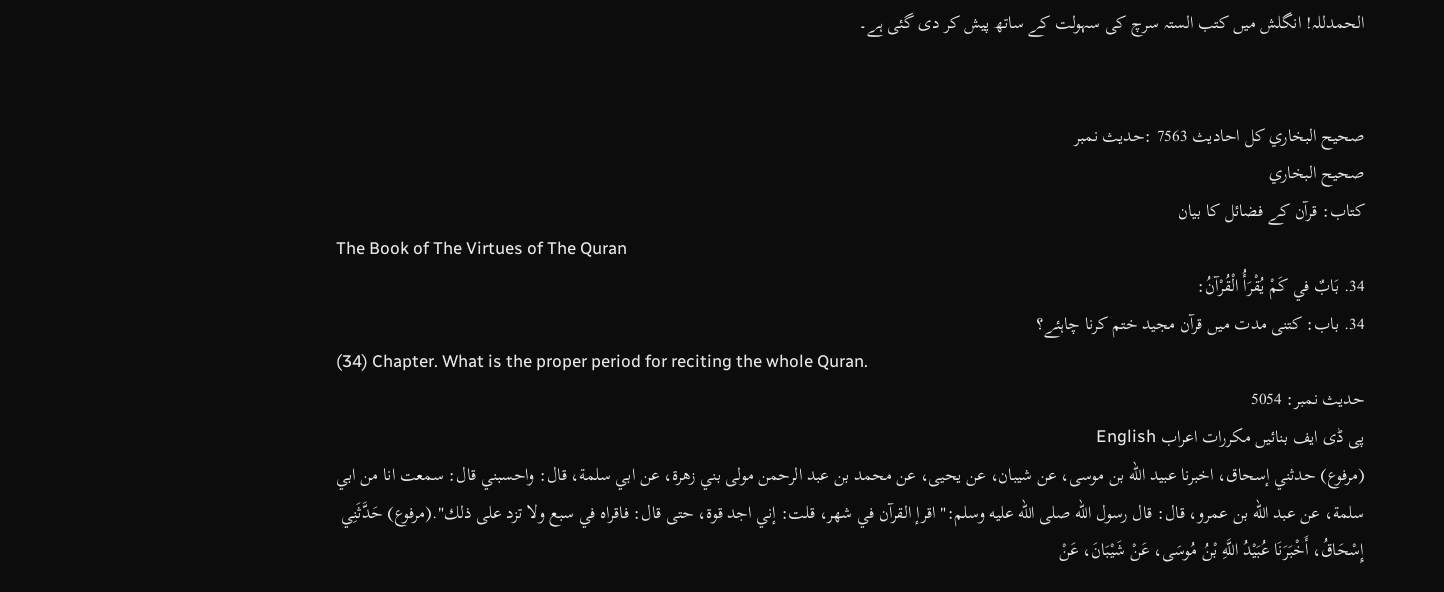الحمدللہ! انگلش میں کتب الستہ سرچ کی سہولت کے ساتھ پیش کر دی گئی ہے۔


صحيح البخاري کل احادیث 7563 :حدیث نمبر
صحيح البخاري
کتاب: قرآن کے فضائل کا بیان
The Book of The Virtues of The Quran
34. بَابٌ في كَمْ يُقْرَأُ الْقُرْآنُ:
34. باب: کتنی مدت میں قرآن مجید ختم کرنا چاہئے؟
(34) Chapter. What is the proper period for reciting the whole Quran.
حدیث نمبر: 5054
پی ڈی ایف بنائیں مکررات اعراب English
(مرفوع) حدثني إسحاق، اخبرنا عبيد الله بن موسى، عن شيبان، عن يحيى، عن محمد بن عبد الرحمن مولى بني زهرة، عن ابي سلمة، قال: واحسبني قال: سمعت انا من ابي سلمة، عن عبد الله بن عمرو، قال: قال رسول الله صلى الله عليه وسلم:" اقرإ القرآن في شهر، قلت: إني اجد قوة، حتى قال: فاقراه في سبع ولا تزد على ذلك".(مرفوع) حَدَّثَنِي إِسْحَاقُ، أَخْبَرَنَا عُبَيْدُ اللَّهِ بْنُ مُوسَى، عَنْ شَيْبَانَ، عَنْ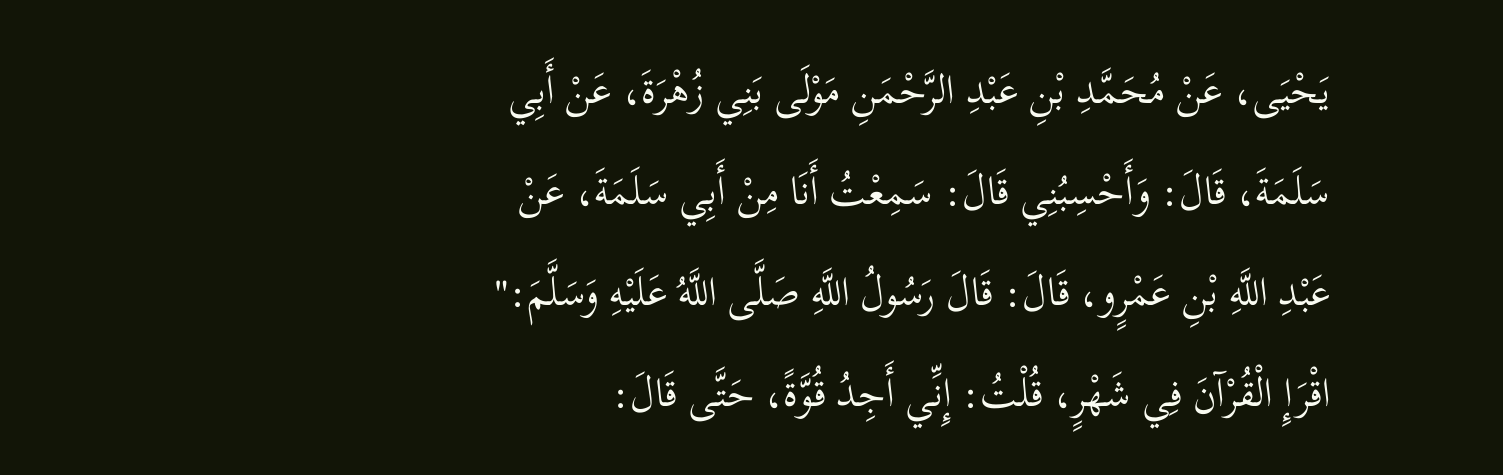يَحْيَى، عَنْ مُحَمَّدِ بْنِ عَبْدِ الرَّحْمَنِ مَوْلَى بَنِي زُهْرَةَ، عَنْ أَبِي سَلَمَةَ، قَالَ: وَأَحْسِبُنِي قَالَ: سَمِعْتُ أَنَا مِنْ أَبِي سَلَمَةَ، عَنْ عَبْدِ اللَّهِ بْنِ عَمْرٍو، قَالَ: قَالَ رَسُولُ اللَّهِ صَلَّى اللَّهُ عَلَيْهِ وَسَلَّمَ:" اقْرَإِ الْقُرْآنَ فِي شَهْرٍ، قُلْتُ: إِنِّي أَجِدُ قُوَّةً، حَتَّى قَالَ: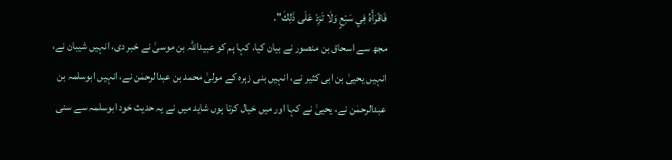فَاقْرَأْهُ فِي سَبْعٍ وَلَا تَزِدْ عَلَى ذَلِكَ".
مجھ سے اسحاق بن منصور نے بیان کیا، کہا ہم کو عبیداللہ بن موسیٰ نے خبر دی، انہیں شیبان نے، انہیں یحییٰ بن ابی کثیر نے، انہیں بنی زہرہ کے مولیٰ محمد بن عبدالرحمٰن نے، انہیں ابوسلمہ بن عبدالرحمٰن نے، یحییٰ نے کہا اور میں خیال کرتا ہوں شاید میں نے یہ حدیث خود ابوسلمہ سے سنی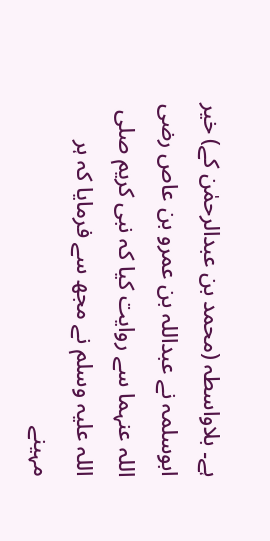ہے۔ بلاواسطہ (محمد بن عبدالرحمٰن کے) خیر ابوسلمہ نے عبداللہ بن عمرو بن عاص رضی اللہ عنہما سے روایت کیا کہ نبی کریم صلی اللہ علیہ وسلم نے مجھ سے فرمایا کہ ہر مہینے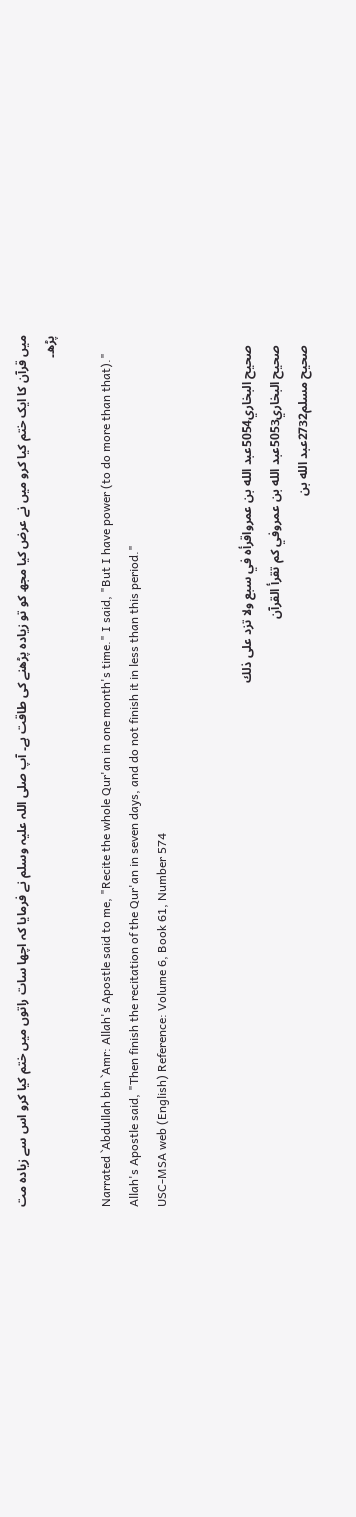میں قرآن کا ایک ختم کیا کرو میں نے عرض کیا مجھ کو تو زیادہ پڑھنے کی طاقت ہے۔ آپ صلی اللہ علیہ وسلم نے فرمایا کہ اچھا سات راتوں میں ختم کیا کرو اس سے زیادہ مت پڑھ۔

Narrated `Abdullah bin `Amr: Allah's Apostle said to me, "Recite the whole Qur'an in one month's time." I said, "But I have power (to do more than that)." Allah's Apostle said, "Then finish the recitation of the Qur'an in seven days, and do not finish it in less than this period."
USC-MSA web (English) Reference: Volume 6, Book 61, Number 574


   صحيح البخاري5054عبد الله بن عمرواقرأه في سبع ولا تزد على ذلك
   صحيح البخاري5053عبد الله بن عمروفي كم تقرأ القرآن
   صحيح مسلم2732عبد الله بن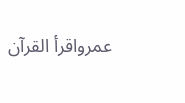عمرواقرأ القرآن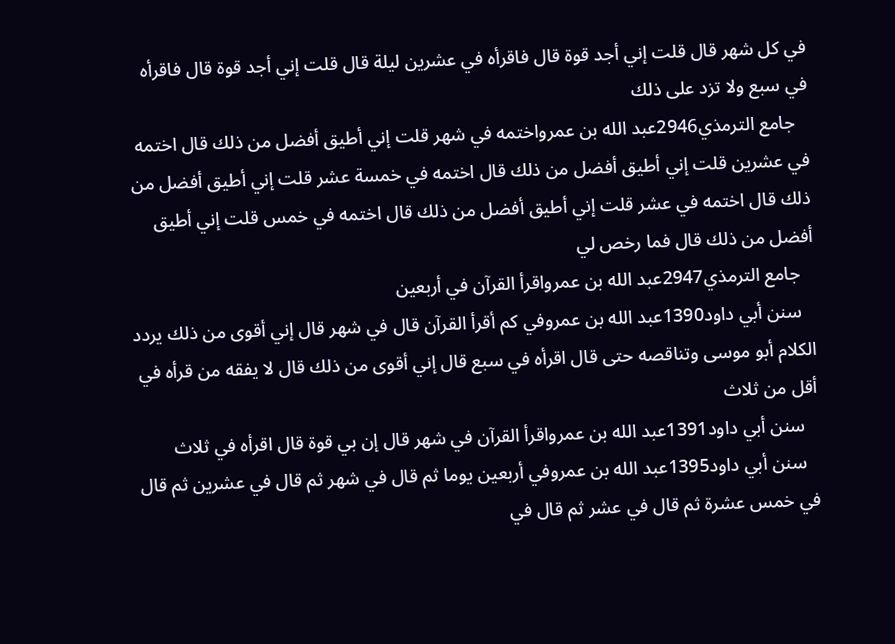في كل شهر قال قلت إني أجد قوة قال فاقرأه في عشرين ليلة قال قلت إني أجد قوة قال فاقرأه في سبع ولا تزد على ذلك
   جامع الترمذي2946عبد الله بن عمرواختمه في شهر قلت إني أطيق أفضل من ذلك قال اختمه في عشرين قلت إني أطيق أفضل من ذلك قال اختمه في خمسة عشر قلت إني أطيق أفضل من ذلك قال اختمه في عشر قلت إني أطيق أفضل من ذلك قال اختمه في خمس قلت إني أطيق أفضل من ذلك قال فما رخص لي
   جامع الترمذي2947عبد الله بن عمرواقرأ القرآن في أربعين
   سنن أبي داود1390عبد الله بن عمروفي كم أقرأ القرآن قال في شهر قال إني أقوى من ذلك يردد الكلام أبو موسى وتناقصه حتى قال اقرأه في سبع قال إني أقوى من ذلك قال لا يفقه من قرأه في أقل من ثلاث
   سنن أبي داود1391عبد الله بن عمرواقرأ القرآن في شهر قال إن بي قوة قال اقرأه في ثلاث
   سنن أبي داود1395عبد الله بن عمروفي أربعين يوما ثم قال في شهر ثم قال في عشرين ثم قال في خمس عشرة ثم قال في عشر ثم قال في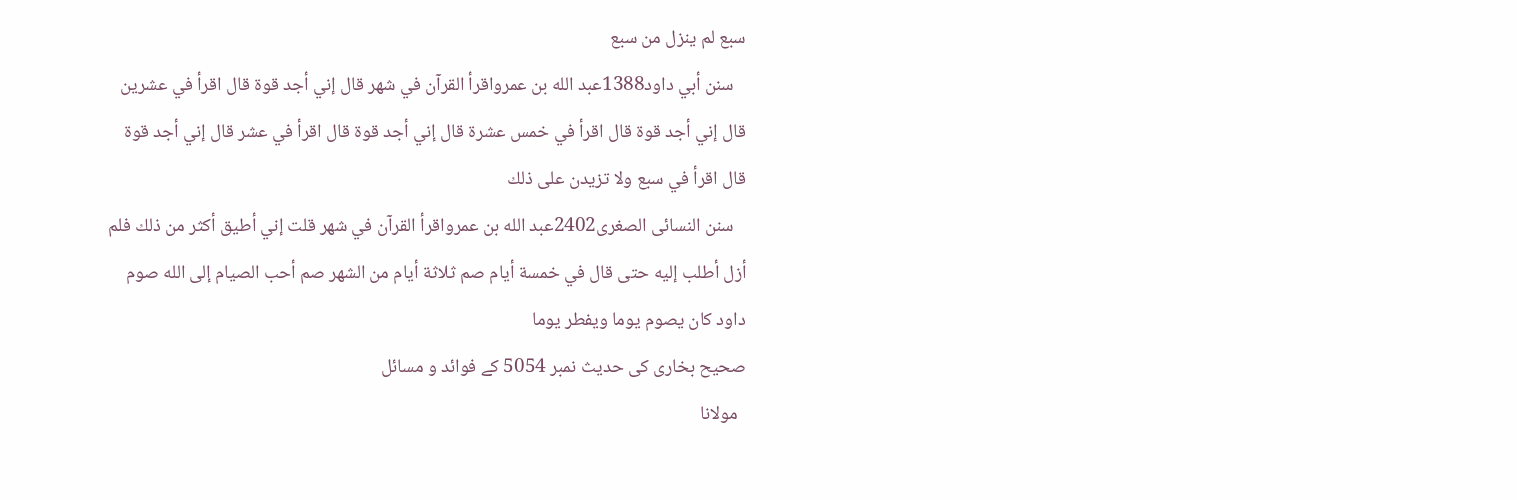سبع لم ينزل من سبع
   سنن أبي داود1388عبد الله بن عمرواقرأ القرآن في شهر قال إني أجد قوة قال اقرأ في عشرين قال إني أجد قوة قال اقرأ في خمس عشرة قال إني أجد قوة قال اقرأ في عشر قال إني أجد قوة قال اقرأ في سبع ولا تزيدن على ذلك
   سنن النسائى الصغرى2402عبد الله بن عمرواقرأ القرآن في شهر قلت إني أطيق أكثر من ذلك فلم أزل أطلب إليه حتى قال في خمسة أيام صم ثلاثة أيام من الشهر صم أحب الصيام إلى الله صوم داود كان يصوم يوما ويفطر يوما
صحیح بخاری کی حدیث نمبر 5054 کے فوائد و مسائل
  مولانا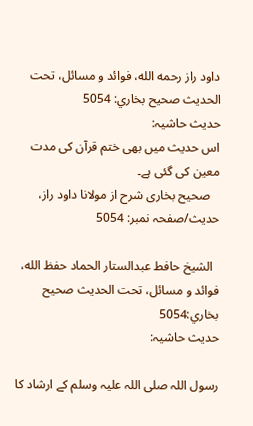داود راز رحمه الله، فوائد و مسائل، تحت الحديث صحيح بخاري: 5054
حدیث حاشیہ:
اس حدیث میں بھی ختم قرآن کی مدت معین کی گئی ہے۔
   صحیح بخاری شرح از مولانا داود راز، حدیث/صفحہ نمبر: 5054

  الشيخ حافط عبدالستار الحماد حفظ الله، فوائد و مسائل، تحت الحديث صحيح بخاري:5054
حدیث حاشیہ:

رسول اللہ صلی اللہ علیہ وسلم کے ارشاد کا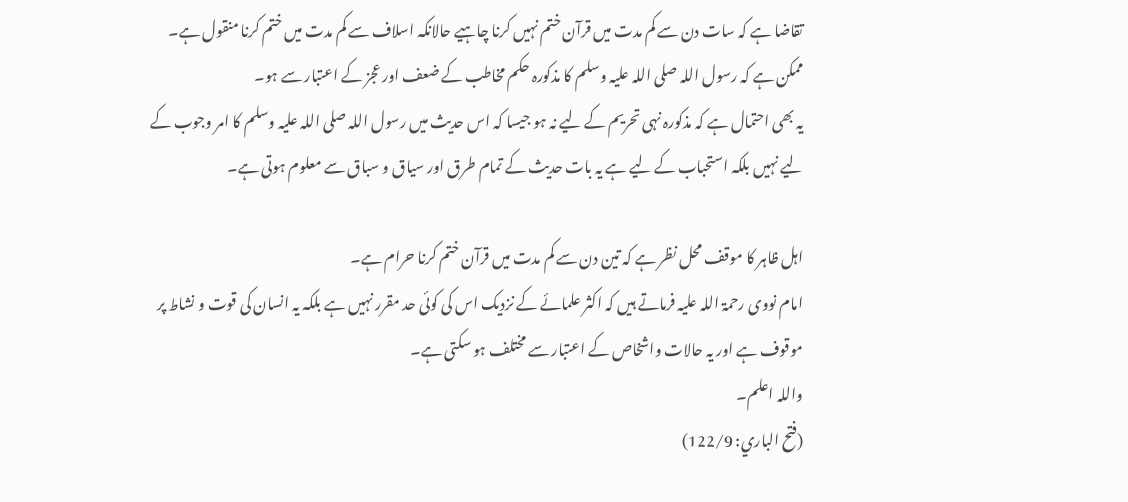تقاضا ہے کہ سات دن سے کم مدت میں قرآن ختم نہیں کرنا چاہیے حالانکہ اسلاف سے کم مدت میں ختم کرنا منقول ہے۔
ممکن ہے کہ رسول اللہ صلی اللہ علیہ وسلم کا مذکورہ حکم مخاطب کے ضعف اور عجز کے اعتبار سے ہو۔
یہ بھی احتمال ہے کہ مذکورہ نہی تحریم کے لیے نہ ہو جیسا کہ اس حدیث میں رسول اللہ صلی اللہ علیہ وسلم کا امر وجوب کے لیے نہیں بلکہ استحباب کے لیے ہے یہ بات حدیث کے تمام طرق اور سیاق و سباق سے معلوم ہوتی ہے۔

اہل ظاہر کا موقف محل نظر ہے کہ تین دن سے کم مدت میں قرآن ختم کرنا حرام ہے۔
امام نووی رحمۃ اللہ علیہ فرماتے ہیں کہ اکثر علمائے کے نزدیک اس کی کوئی حد مقرر نہیں ہے بلکہ یہ انسان کی قوت و نشاط پر موقوف ہے اور یہ حالات واشخاص کے اعتبار سے مختلف ہو سکتی ہے۔
واللہ اعلم۔
(فتح الباري: 122/9)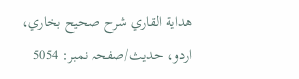هداية القاري شرح صحيح بخاري، اردو، حدیث/صفحہ نمبر: 5054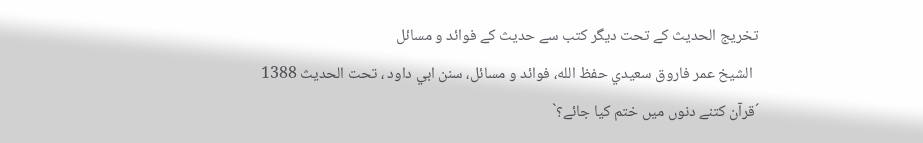تخریج الحدیث کے تحت دیگر کتب سے حدیث کے فوائد و مسائل
  الشيخ عمر فاروق سعيدي حفظ الله، فوائد و مسائل، سنن ابي داود ، تحت الحديث 1388
´قرآن کتنے دنوں میں ختم کیا جائے؟`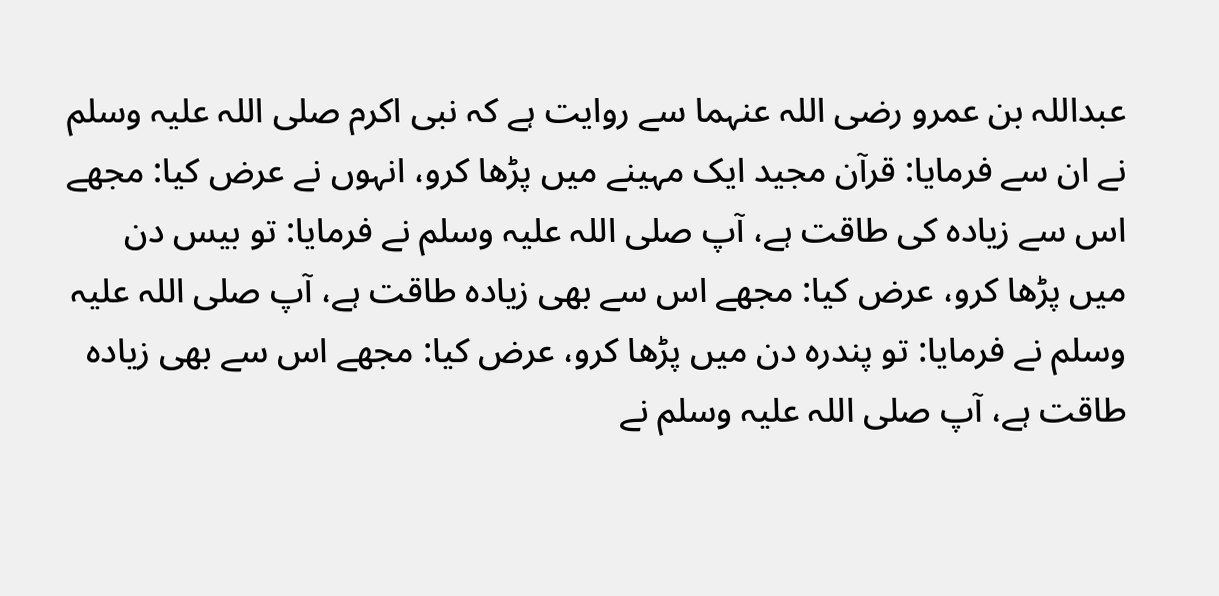عبداللہ بن عمرو رضی اللہ عنہما سے روایت ہے کہ نبی اکرم صلی اللہ علیہ وسلم نے ان سے فرمایا: قرآن مجید ایک مہینے میں پڑھا کرو، انہوں نے عرض کیا: مجھے اس سے زیادہ کی طاقت ہے، آپ صلی اللہ علیہ وسلم نے فرمایا: تو بیس دن میں پڑھا کرو، عرض کیا: مجھے اس سے بھی زیادہ طاقت ہے، آپ صلی اللہ علیہ وسلم نے فرمایا: تو پندرہ دن میں پڑھا کرو، عرض کیا: مجھے اس سے بھی زیادہ طاقت ہے، آپ صلی اللہ علیہ وسلم نے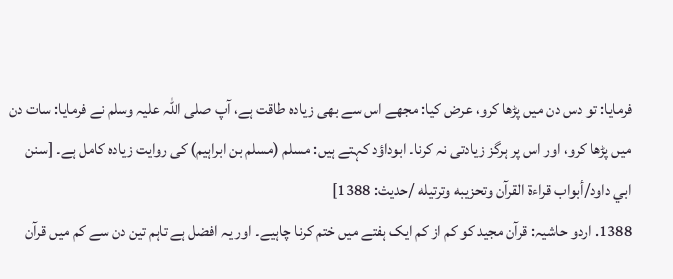فرمایا: تو دس دن میں پڑھا کرو، عرض کیا: مجھے اس سے بھی زیادہ طاقت ہے، آپ صلی اللہ علیہ وسلم نے فرمایا: سات دن میں پڑھا کرو، اور اس پر ہرگز زیادتی نہ کرنا۔ ابوداؤد کہتے ہیں: مسلم (مسلم بن ابراہیم) کی روایت زیادہ کامل ہے۔ [سنن ابي داود/أبواب قراءة القرآن وتحزيبه وترتيله /حدیث: 1388]
1388. اردو حاشیہ: قرآن مجید کو کم از کم ایک ہفتے میں ختم کرنا چاہیے۔ اور یہ افضل ہے تاہم تین دن سے کم میں قرآن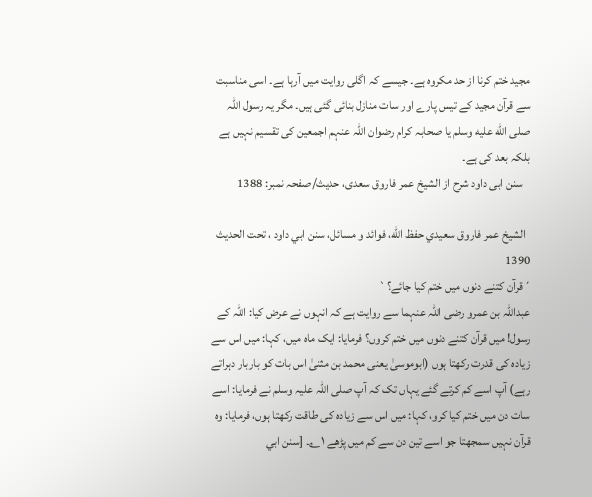مجید ختم کرنا از حد مکروہ ہے۔ جیسے کہ اگلی روایت میں آرہا ہے۔ اسی مناسبت سے قرآن مجید کے تیس پارے اور سات منازل بنائی گئی ہیں۔ مگر یہ رسول اللہ صلى الله عليه وسلم یا صحابہ کرام رضوان اللہ عنہم اجمعین کی تقسیم نہیں ہے بلکہ بعد کی ہے۔
   سنن ابی داود شرح از الشیخ عمر فاروق سعدی، حدیث/صفحہ نمبر: 1388

  الشيخ عمر فاروق سعيدي حفظ الله، فوائد و مسائل، سنن ابي داود ، تحت الحديث 1390
´قرآن کتنے دنوں میں ختم کیا جائے؟`
عبداللہ بن عمرو رضی اللہ عنہما سے روایت ہے کہ انہوں نے عرض کیا: اللہ کے رسول! میں قرآن کتنے دنوں میں ختم کروں؟ فرمایا: ایک ماہ میں، کہا: میں اس سے زیادہ کی قدرت رکھتا ہوں (ابوموسیٰ یعنی محمد بن مثنیٰ اس بات کو باربار دہراتے رہے) آپ اسے کم کرتے گئے یہاں تک کہ آپ صلی اللہ علیہ وسلم نے فرمایا: اسے سات دن میں ختم کیا کرو، کہا: میں اس سے زیادہ کی طاقت رکھتا ہوں، فرمایا: وہ قرآن نہیں سمجھتا جو اسے تین دن سے کم میں پڑھے ۱؎۔ [سنن ابي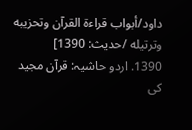داود/أبواب قراءة القرآن وتحزيبه وترتيله /حدیث: 1390]
1390. اردو حاشیہ: قرآن مجید کی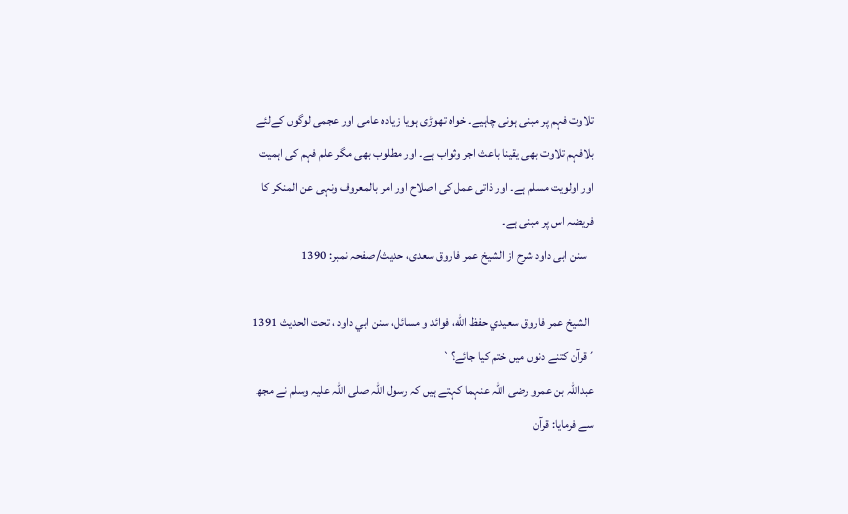تلاوت فہم پر مبنی ہونی چاہیے۔ خواہ تھوڑی ہویا زیادہ عامی اور عجمی لوگوں کےلئے بلافہم تلاوت بھی یقینا باعث اجر وثواب ہے۔ اور مطلوب بھی مگر علم فہم کی اہمیت اور اولویت مسلم ہے۔ اور ذاتی عمل کی اصلاح اور امر بالمعروف ونہی عن المنکر کا فریضہ اس پر مبنی ہے۔
   سنن ابی داود شرح از الشیخ عمر فاروق سعدی، حدیث/صفحہ نمبر: 1390

  الشيخ عمر فاروق سعيدي حفظ الله، فوائد و مسائل، سنن ابي داود ، تحت الحديث 1391
´قرآن کتنے دنوں میں ختم کیا جائے؟`
عبداللہ بن عمرو رضی اللہ عنہما کہتے ہیں کہ رسول اللہ صلی اللہ علیہ وسلم نے مجھ سے فرمایا: قرآن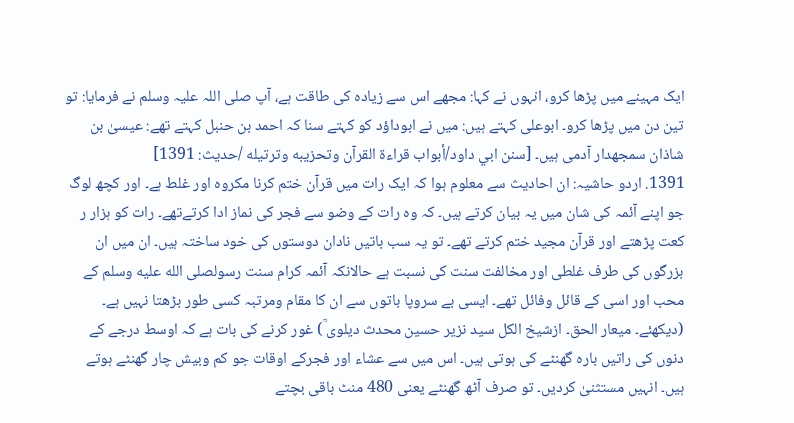ایک مہینے میں پڑھا کرو، انہوں نے کہا: مجھے اس سے زیادہ کی طاقت ہے، آپ صلی اللہ علیہ وسلم نے فرمایا: تو تین دن میں پڑھا کرو۔ ابوعلی کہتے ہیں: میں نے ابوداؤد کو کہتے سنا کہ احمد بن حنبل کہتے تھے: عیسیٰ بن شاذان سمجھدار آدمی ہیں۔ [سنن ابي داود/أبواب قراءة القرآن وتحزيبه وترتيله /حدیث: 1391]
1391. اردو حاشیہ: ان احادیث سے معلوم ہوا کہ ایک رات میں قرآن ختم کرنا مکروہ اور غلط ہے۔ اور کچھ لوگ جو اپنے آئمہ کی شان میں یہ بیان کرتے ہیں۔ کہ وہ رات کے وضو سے فجر کی نماز ادا کرتےتھے۔ رات کو ہزار ر کعت پڑھتے اور قرآن مجید ختم کرتے تھے۔ تو یہ سب باتیں نادان دوستوں کی خود ساختہ ہیں۔ ان میں ان بزرگوں کی طرف غلطی اور مخالفت سنت کی نسبت ہے حالانکہ آئمہ کرام سنت رسولصلى الله عليه وسلم کے محب اور اسی کے قائل وفائل تھے۔ ایسی بے سروپا باتوں سے ان کا مقام ومرتبہ کسی طور بڑھتا نہیں ہے۔ (دیکھئے۔ میعار الحق۔ ازشیخ الکل سید نزیر حسین محدث دیلوی ؒ) غور کرنے کی بات ہے کہ اوسط درجے کے دنوں کی راتیں بارہ گھنٹے کی ہوتی ہیں۔ اس میں سے عشاء اور فجرکے اوقات جو کم وبیش چار گھنٹے ہوتے ہیں۔ انہیں مستثنیٰ کردیں۔ تو صرف آٹھ گھنٹے یعنی 480 منٹ باقی بچتے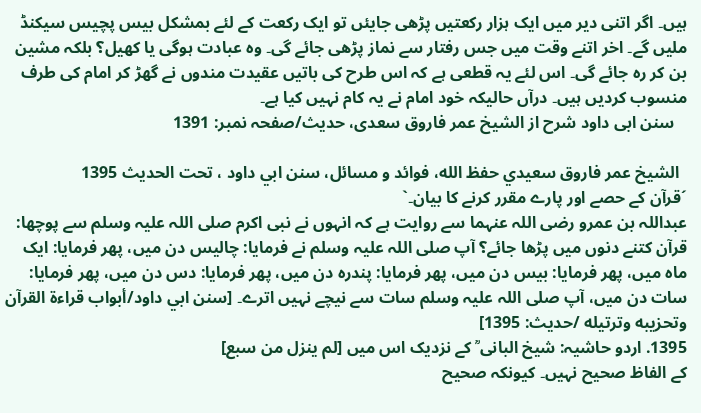ہیں۔ اگر اتنی دیر میں ایک ہزار رکعتیں پڑھی جایئں تو ایک رکعت کے لئے بمشکل بیس پچیس سیکنڈ ملیں گے۔ اخر اتنے وقت میں جس رفتار سے نماز پڑھی جائے گی۔ وہ عبادت ہوگی یا کھیل؟ بلکہ مشین بن کر رہ جائے گی۔ اس لئے یہ قطعی ہے کہ اس طرح کی باتیں عقیدت مندوں نے گھڑ کر امام کی طرف منسوب کردیں ہیں۔ درآں حالیکہ خود امام نے یہ کام نہیں کیا ہے۔
   سنن ابی داود شرح از الشیخ عمر فاروق سعدی، حدیث/صفحہ نمبر: 1391

  الشيخ عمر فاروق سعيدي حفظ الله، فوائد و مسائل، سنن ابي داود ، تحت الحديث 1395
´قرآن کے حصے اور پارے مقرر کرنے کا بیان۔`
عبداللہ بن عمرو رضی اللہ عنہما سے روایت ہے کہ انہوں نے نبی اکرم صلی اللہ علیہ وسلم سے پوچھا: قرآن کتنے دنوں میں پڑھا جائے؟ آپ صلی اللہ علیہ وسلم نے فرمایا: چالیس دن میں، پھر فرمایا: ایک ماہ میں، پھر فرمایا: بیس دن میں، پھر فرمایا: پندرہ دن میں، پھر فرمایا: دس دن میں، پھر فرمایا: سات دن میں، آپ صلی اللہ علیہ وسلم سات سے نیچے نہیں اترے۔ [سنن ابي داود/أبواب قراءة القرآن وتحزيبه وترتيله /حدیث: 1395]
1395. اردو حاشیہ: شیخ البانی ؒ کے نزدیک اس میں [لم ينزل من سبع]
کے الفاظ صحیح نہیں۔ کیونکہ صحیح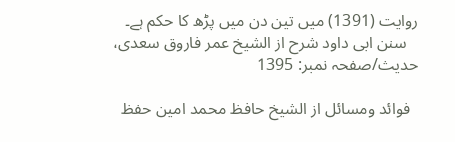روایت (1391) میں تین دن میں پڑھ کا حکم ہے۔
   سنن ابی داود شرح از الشیخ عمر فاروق سعدی، حدیث/صفحہ نمبر: 1395

  فوائد ومسائل از الشيخ حافظ محمد امين حفظ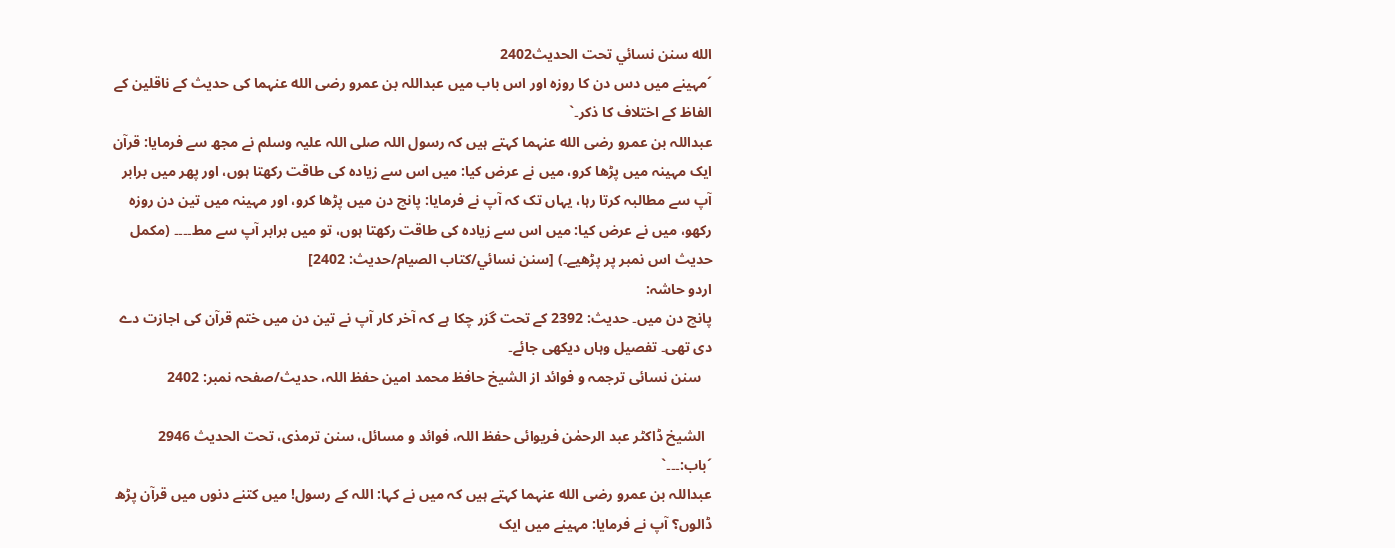الله سنن نسائي تحت الحديث2402
´مہینے میں دس دن کا روزہ اور اس باب میں عبداللہ بن عمرو رضی الله عنہما کی حدیث کے ناقلین کے الفاظ کے اختلاف کا ذکر۔`
عبداللہ بن عمرو رضی الله عنہما کہتے ہیں کہ رسول اللہ صلی اللہ علیہ وسلم نے مجھ سے فرمایا: قرآن ایک مہینہ میں پڑھا کرو، میں نے عرض کیا: میں اس سے زیادہ کی طاقت رکھتا ہوں، اور پھر میں برابر آپ سے مطالبہ کرتا رہا، یہاں تک کہ آپ نے فرمایا: پانچ دن میں پڑھا کرو، اور مہینہ میں تین دن روزہ رکھو، میں نے عرض کیا: میں اس سے زیادہ کی طاقت رکھتا ہوں، تو میں برابر آپ سے مط۔۔۔۔ (مکمل حدیث اس نمبر پر پڑھیے۔) [سنن نسائي/كتاب الصيام/حدیث: 2402]
اردو حاشہ:
پانچ دن میں۔ حدیث: 2392 کے تحت گزر چکا ہے کہ آخر کار آپ نے تین دن میں ختم قرآن کی اجازت دے دی تھی۔ تفصیل وہاں دیکھی جائے۔
   سنن نسائی ترجمہ و فوائد از الشیخ حافظ محمد امین حفظ اللہ، حدیث/صفحہ نمبر: 2402

  الشیخ ڈاکٹر عبد الرحمٰن فریوائی حفظ اللہ، فوائد و مسائل، سنن ترمذی، تحت الحديث 2946
´باب:۔۔۔`
عبداللہ بن عمرو رضی الله عنہما کہتے ہیں کہ میں نے کہا: اللہ کے رسول! میں کتنے دنوں میں قرآن پڑھ ڈالوں؟ آپ نے فرمایا: مہینے میں ایک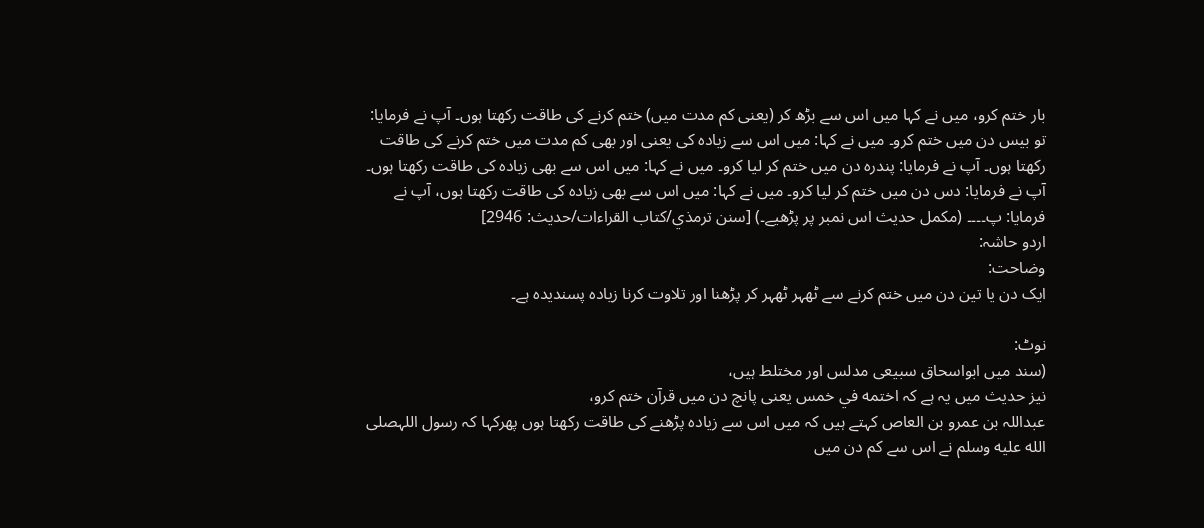بار ختم کرو، میں نے کہا میں اس سے بڑھ کر (یعنی کم مدت میں) ختم کرنے کی طاقت رکھتا ہوں۔ آپ نے فرمایا: تو بیس دن میں ختم کرو۔ میں نے کہا: میں اس سے زیادہ کی یعنی اور بھی کم مدت میں ختم کرنے کی طاقت رکھتا ہوں۔ آپ نے فرمایا: پندرہ دن میں ختم کر لیا کرو۔ میں نے کہا: میں اس سے بھی زیادہ کی طاقت رکھتا ہوں۔ آپ نے فرمایا: دس دن میں ختم کر لیا کرو۔ میں نے کہا: میں اس سے بھی زیادہ کی طاقت رکھتا ہوں، آپ نے فرمایا: پ۔۔۔۔ (مکمل حدیث اس نمبر پر پڑھیے۔) [سنن ترمذي/كتاب القراءات/حدیث: 2946]
اردو حاشہ:
وضاحت:
ایک دن یا تین دن میں ختم کرنے سے ٹھہر ٹھہر کر پڑھنا اور تلاوت کرنا زیادہ پسندیدہ ہے۔

نوٹ:
(سند میں ابواسحاق سبیعی مدلس اور مختلط ہیں،
نیز حدیث میں یہ ہے کہ اختمه في خمس یعنی پانچ دن میں قرآن ختم کرو،
عبداللہ بن عمرو بن العاص کہتے ہیں کہ میں اس سے زیادہ پڑھنے کی طاقت رکھتا ہوں پھرکہا کہ رسول اللہصلى الله عليه وسلم نے اس سے کم دن میں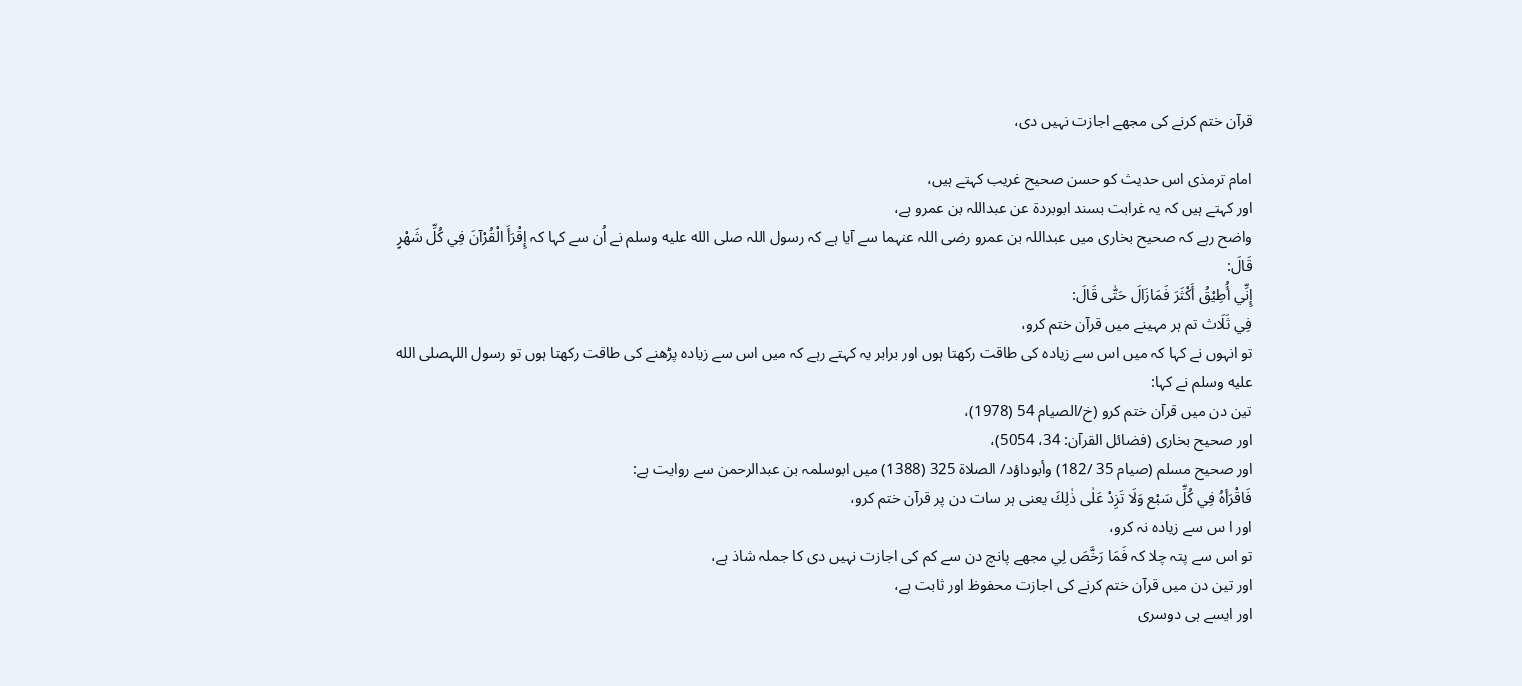قرآن ختم کرنے کی مجھے اجازت نہیں دی،

امام ترمذی اس حدیث کو حسن صحیح غریب کہتے ہیں،
اور کہتے ہیں کہ یہ غرابت بسند ابوبردۃ عن عبداللہ بن عمرو ہے،
واضح رہے کہ صحیح بخاری میں عبداللہ بن عمرو رضی اللہ عنہما سے آیا ہے کہ رسول اللہ صلى الله عليه وسلم نے اُن سے کہا کہ إِقْرَأَ الْقُرْآنَ فِي كُلِّ شَهْرٍ قَالَ:
إِنِّي أُطِيْقُ أَكْثَرَ فَمَازَالَ حَتّٰى قَالَ:
فِي ثَلَاث تم ہر مہینے میں قرآن ختم کرو،
تو انہوں نے کہا کہ میں اس سے زیادہ کی طاقت رکھتا ہوں اور برابر یہ کہتے رہے کہ میں اس سے زیادہ پڑھنے کی طاقت رکھتا ہوں تو رسول اللہصلى الله عليه وسلم نے کہا:
تین دن میں قرآن ختم کرو (خ/الصیام 54 (1978)،
اور صحیح بخاری (فضائل القرآن: 34، 5054)،
اور صحیح مسلم (صیام 35 /182) وأبوداؤد/ الصلاۃ 325 (1388) میں ابوسلمہ بن عبدالرحمن سے روایت ہے:
فَاقْرَأهُ فِي كُلِّ سَبْع وَلَا تَزِدْ عَلٰى ذٰلِكَ یعنی ہر سات دن پر قرآن ختم کرو،
اور ا س سے زیادہ نہ کرو،
تو اس سے پتہ چلا کہ فَمَا رَخَّصَ لِي مجھے پانچ دن سے کم کی اجازت نہیں دی کا جملہ شاذ ہے،
اور تین دن میں قرآن ختم کرنے کی اجازت محفوظ اور ثابت ہے،
اور ایسے ہی دوسری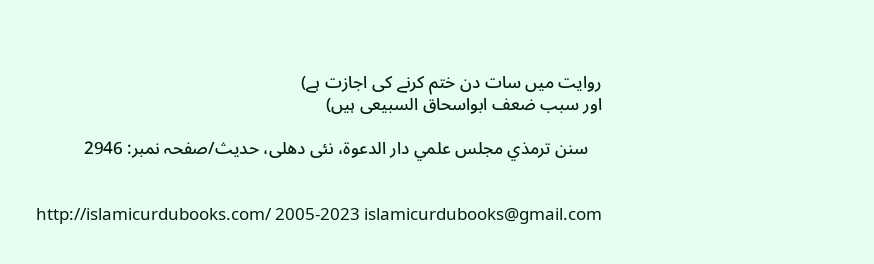روایت میں سات دن ختم کرنے کی اجازت ہے)
اور سبب ضعف ابواسحاق السبیعی ہیں)

   سنن ترمذي مجلس علمي دار الدعوة، نئى دهلى، حدیث/صفحہ نمبر: 2946


http://islamicurdubooks.com/ 2005-2023 islamicurdubooks@gmail.com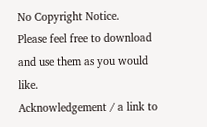No Copyright Notice.
Please feel free to download and use them as you would like.
Acknowledgement / a link to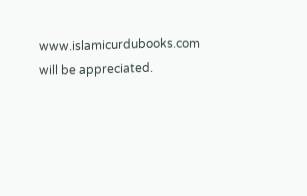www.islamicurdubooks.com will be appreciated.